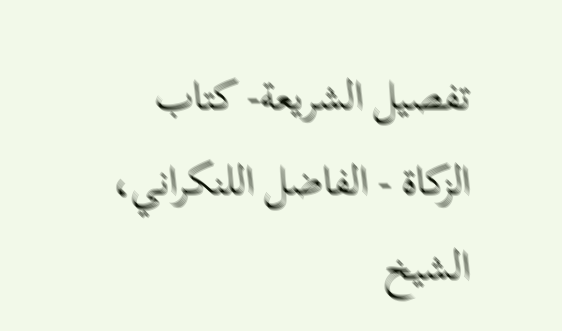تفصيل الشريعة- كتاب الزكاة - الفاضل اللنكراني، الشيخ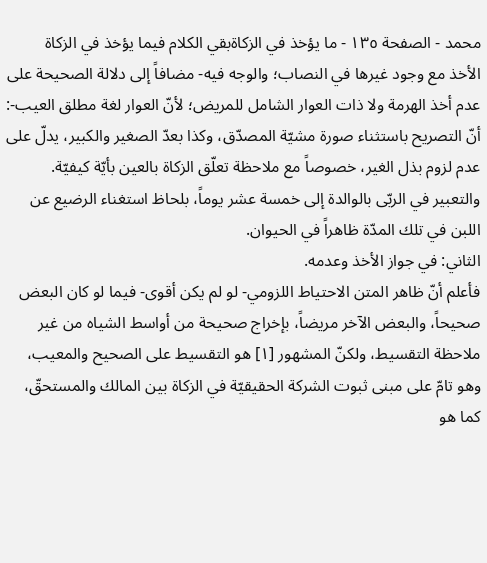محمد - الصفحة ١٣٥ - ما يؤخذ في الزكاةبقي الكلام فيما يؤخذ في الزكاة
الأخذ مع وجود غيرها في النصاب؛ والوجه فيه- مضافاً إلى دلالة الصحيحة على عدم أخذ الهرمة ولا ذات العوار الشامل للمريض؛ لأنّ العوار لغة مطلق العيب-: أنّ التصريح باستثناء صورة مشيّة المصدّق، وكذا بعدّ الصغير والكبير، يدلّ على عدم لزوم بذل الغير، خصوصاً مع ملاحظة تعلّق الزكاة بالعين بأيّة كيفيّة.
والتعبير في الربّى بالوالدة إلى خمسة عشر يوماً، بلحاظ استغناء الرضيع عن اللبن في تلك المدّة ظاهراً في الحيوان.
الثاني: في جواز الأخذ وعدمه.
فأعلم أنّ ظاهر المتن الاحتياط اللزومي- لو لم يكن أقوى- فيما لو كان البعض صحيحاً، والبعض الآخر مريضاً، بإخراج صحيحة من أواسط الشياه من غير ملاحظة التقسيط، ولكنّ المشهور [١] هو التقسيط على الصحيح والمعيب، وهو تامّ على مبنى ثبوت الشركة الحقيقيّة في الزكاة بين المالك والمستحقّ، كما هو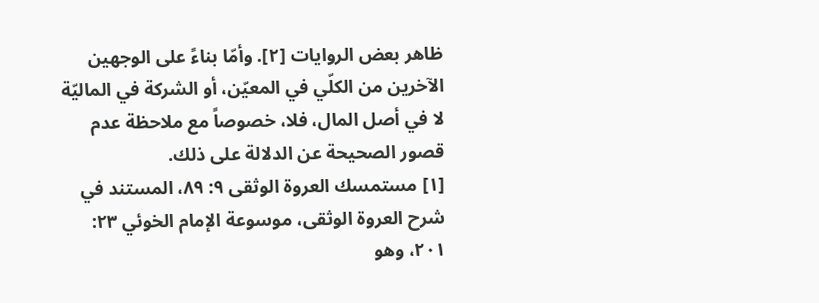ظاهر بعض الروايات [٢]. وأمّا بناءً على الوجهين الآخرين من الكلّي في المعيّن، أو الشركة في الماليّة لا في أصل المال، فلا، خصوصاً مع ملاحظة عدم قصور الصحيحة عن الدلالة على ذلك.
[١] مستمسك العروة الوثقى ٩: ٨٩، المستند في شرح العروة الوثقى، موسوعة الإمام الخوئي ٢٣: ٢٠١، وهو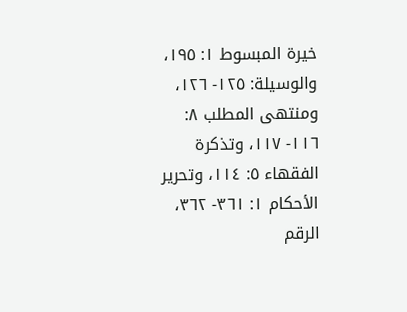خيرة المبسوط ١: ١٩٥، والوسيلة: ١٢٥- ١٢٦، ومنتهى المطلب ٨: ١١٦- ١١٧، وتذكرة الفقهاء ٥: ١١٤، وتحرير الأحكام ١: ٣٦١- ٣٦٢، الرقم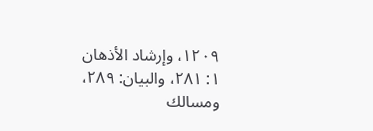١٢٠٩، وإرشاد الأذهان ١: ٢٨١، والبيان: ٢٨٩، ومسالك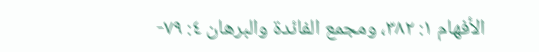الأفهام ١: ٣٨٢، ومجمع الفائدة والبرهان ٤: ٧٩-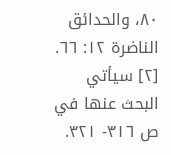٨٠، والحدائق الناضرة ١٢: ٦٦.
[٢] سيأتي البحث عنها في ص ٣١٦- ٣٢١.